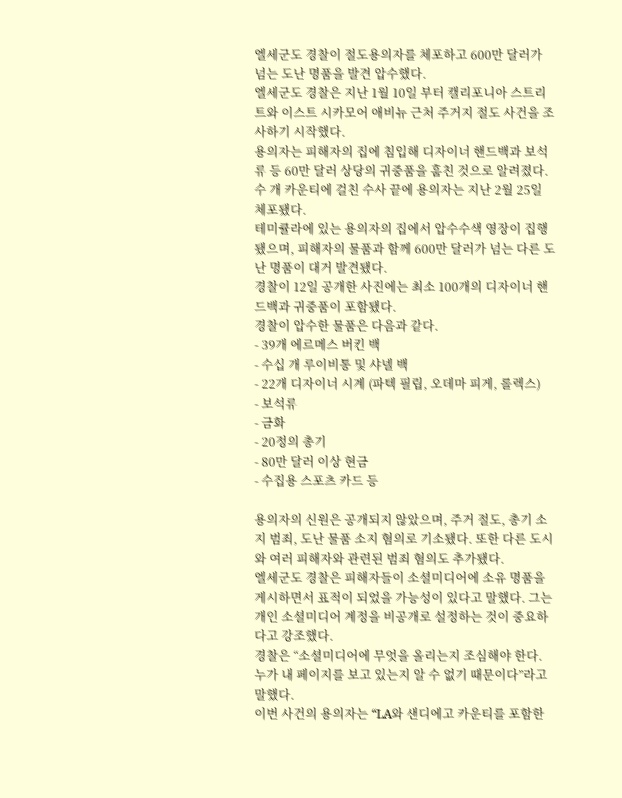엘세군도 경찰이 절도용의자를 체포하고 600만 달러가 넘는 도난 명품을 발견 압수했다.
엘세군도 경찰은 지난 1월 10일 부터 캘리포니아 스트리트와 이스트 시카모어 애비뉴 근처 주거지 절도 사건을 조사하기 시작했다.
용의자는 피해자의 집에 침입해 디자이너 핸드백과 보석류 등 60만 달러 상당의 귀중품을 훔친 것으로 알려졌다.
수 개 카운티에 걸친 수사 끝에 용의자는 지난 2월 25일 체포됐다.
테미큘라에 있는 용의자의 집에서 압수수색 영장이 집행됐으며, 피해자의 물품과 함께 600만 달러가 넘는 다른 도난 명품이 대거 발견됐다.
경찰이 12일 공개한 사진에는 최소 100개의 디자이너 핸드백과 귀중품이 포함됐다.
경찰이 압수한 물품은 다음과 같다.
- 39개 에르메스 버킨 백
- 수십 개 루이비통 및 샤넬 백
- 22개 디자이너 시계 (파텍 필립, 오데마 피게, 롤렉스)
- 보석류
- 금화
- 20정의 총기
- 80만 달러 이상 현금
- 수집용 스포츠 카드 등

용의자의 신원은 공개되지 않았으며, 주거 절도, 총기 소지 범죄, 도난 물품 소지 혐의로 기소됐다. 또한 다른 도시와 여러 피해자와 관련된 범죄 혐의도 추가됐다.
엘세군도 경찰은 피해자들이 소셜미디어에 소유 명품을 게시하면서 표적이 되었을 가능성이 있다고 말했다. 그는 개인 소셜미디어 계정을 비공개로 설정하는 것이 중요하다고 강조했다.
경찰은 “소셜미디어에 무엇을 올리는지 조심해야 한다. 누가 내 페이지를 보고 있는지 알 수 없기 때문이다”라고 말했다.
이번 사건의 용의자는 “LA와 샌디에고 카운티를 포함한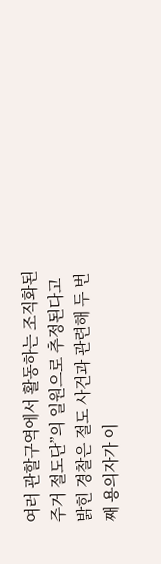여러 관할구역에서 활동하는 조직화된 주거 절도단”의 일원으로 추정된다고 밝힌 경찰은 절도 사건과 관련해 두 번째 용의자가 이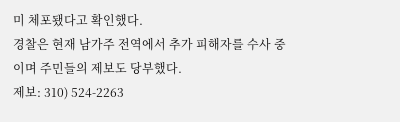미 체포됐다고 확인했다.
경찰은 현재 남가주 전역에서 추가 피해자를 수사 중이며 주민들의 제보도 당부했다.
제보: 310) 524-2263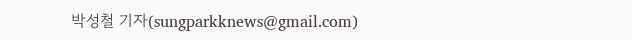박성철 기자(sungparkknews@gmail.com)